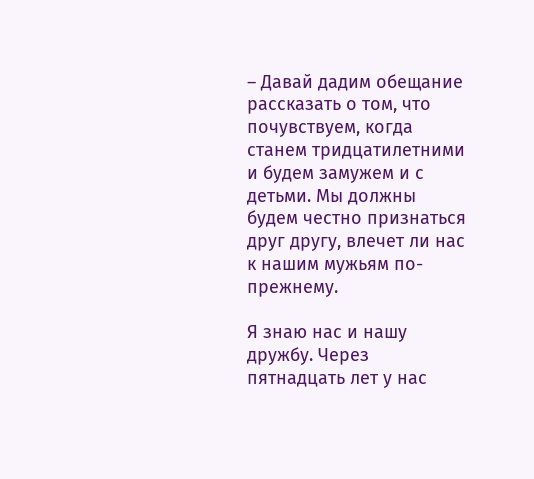– Давай дадим обещание рассказать о том, что почувствуем, когда станем тридцатилетними и будем замужем и с детьми. Мы должны будем честно признаться друг другу, влечет ли нас к нашим мужьям по-прежнему.

Я знаю нас и нашу дружбу. Через пятнадцать лет у нас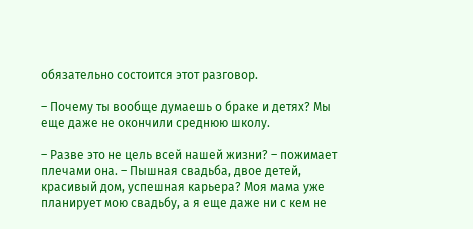обязательно состоится этот разговор.

– Почему ты вообще думаешь о браке и детях? Мы еще даже не окончили среднюю школу.

– Разве это не цель всей нашей жизни? – пожимает плечами она. – Пышная свадьба, двое детей, красивый дом, успешная карьера? Моя мама уже планирует мою свадьбу, а я еще даже ни с кем не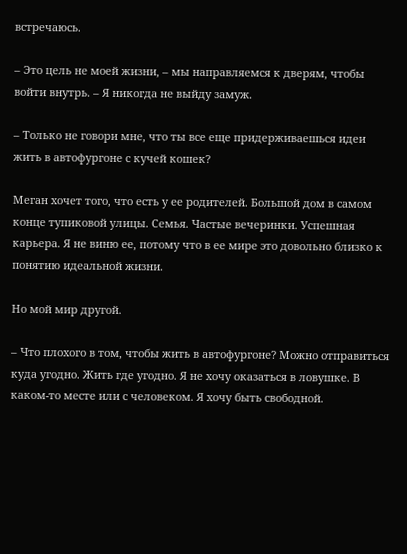встречаюсь.

– Это цель не моей жизни, – мы направляемся к дверям, чтобы войти внутрь. – Я никогда не выйду замуж.

– Только не говори мне, что ты все еще придерживаешься идеи жить в автофургоне с кучей кошек?

Меган хочет того, что есть у ее родителей. Большой дом в самом конце тупиковой улицы. Семья. Частые вечеринки. Успешная карьера. Я не виню ее, потому что в ее мире это довольно близко к понятию идеальной жизни.

Но мой мир другой.

– Что плохого в том, чтобы жить в автофургоне? Можно отправиться куда угодно. Жить где угодно. Я не хочу оказаться в ловушке. В каком-то месте или с человеком. Я хочу быть свободной.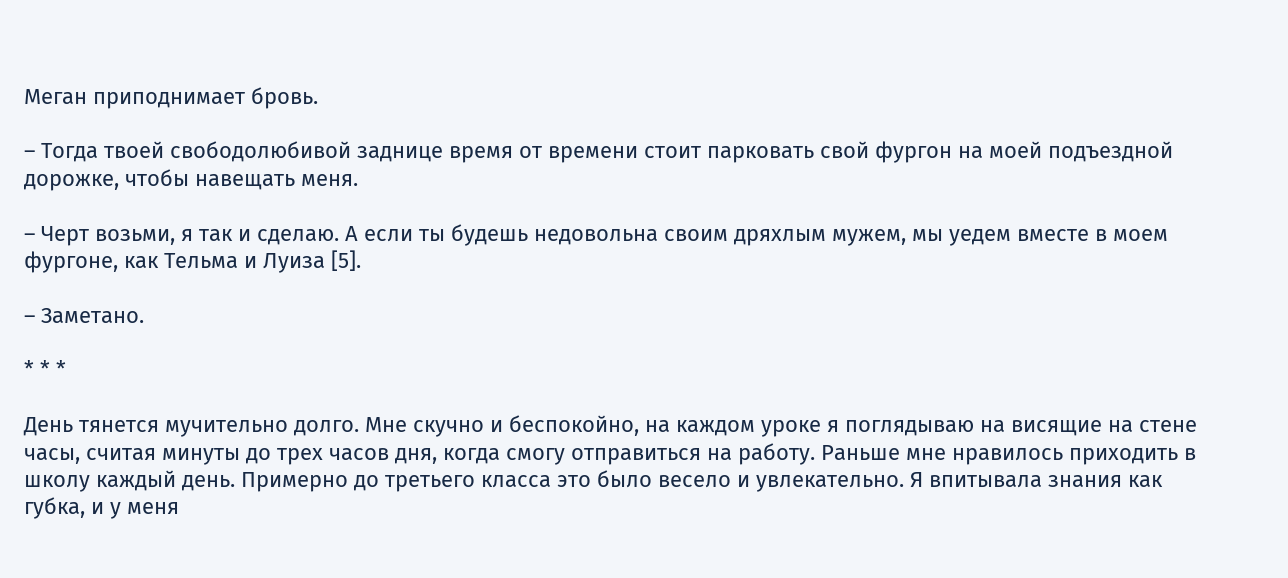Меган приподнимает бровь.

– Тогда твоей свободолюбивой заднице время от времени стоит парковать свой фургон на моей подъездной дорожке, чтобы навещать меня.

– Черт возьми, я так и сделаю. А если ты будешь недовольна своим дряхлым мужем, мы уедем вместе в моем фургоне, как Тельма и Луиза [5].

– Заметано.

* * *

День тянется мучительно долго. Мне скучно и беспокойно, на каждом уроке я поглядываю на висящие на стене часы, считая минуты до трех часов дня, когда смогу отправиться на работу. Раньше мне нравилось приходить в школу каждый день. Примерно до третьего класса это было весело и увлекательно. Я впитывала знания как губка, и у меня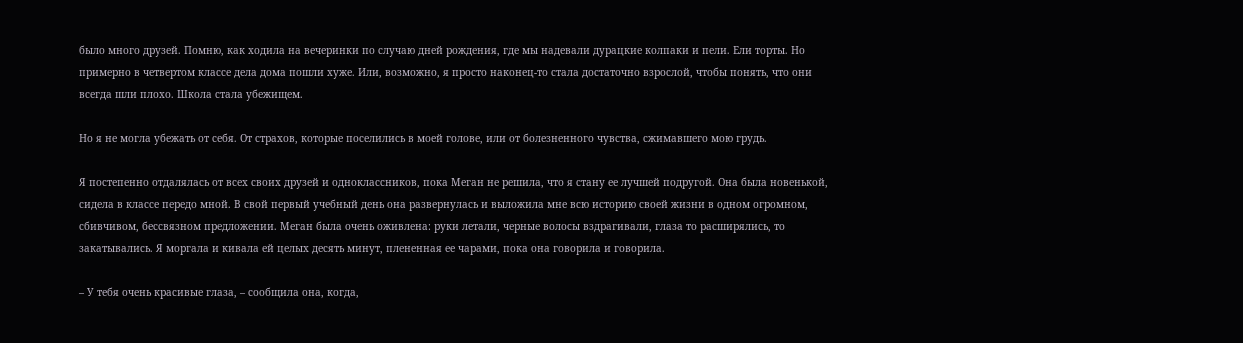было много друзей. Помню, как ходила на вечеринки по случаю дней рождения, где мы надевали дурацкие колпаки и пели. Ели торты. Но примерно в четвертом классе дела дома пошли хуже. Или, возможно, я просто наконец-то стала достаточно взрослой, чтобы понять, что они всегда шли плохо. Школа стала убежищем.

Но я не могла убежать от себя. От страхов, которые поселились в моей голове, или от болезненного чувства, сжимавшего мою грудь.

Я постепенно отдалялась от всех своих друзей и одноклассников, пока Меган не решила, что я стану ее лучшей подругой. Она была новенькой, сидела в классе передо мной. В свой первый учебный день она развернулась и выложила мне всю историю своей жизни в одном огромном, сбивчивом, бессвязном предложении. Меган была очень оживлена: руки летали, черные волосы вздрагивали, глаза то расширялись, то закатывались. Я моргала и кивала ей целых десять минут, плененная ее чарами, пока она говорила и говорила.

– У тебя очень красивые глаза, – сообщила она, когда,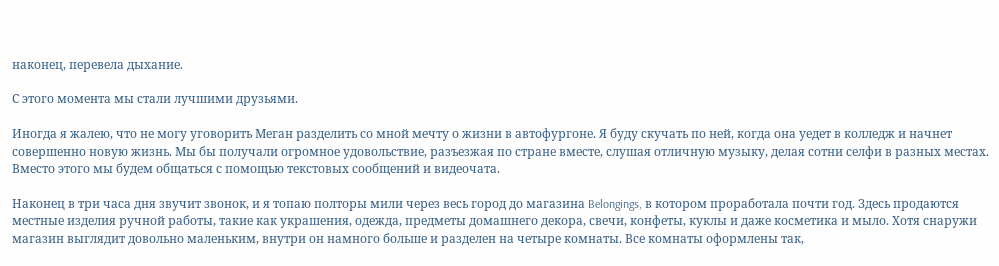наконец, перевела дыхание.

С этого момента мы стали лучшими друзьями.

Иногда я жалею, что не могу уговорить Меган разделить со мной мечту о жизни в автофургоне. Я буду скучать по ней, когда она уедет в колледж и начнет совершенно новую жизнь. Мы бы получали огромное удовольствие, разъезжая по стране вместе, слушая отличную музыку, делая сотни селфи в разных местах. Вместо этого мы будем общаться с помощью текстовых сообщений и видеочата.

Наконец в три часа дня звучит звонок, и я топаю полторы мили через весь город до магазина Belongings, в котором проработала почти год. Здесь продаются местные изделия ручной работы, такие как украшения, одежда, предметы домашнего декора, свечи, конфеты, куклы и даже косметика и мыло. Хотя снаружи магазин выглядит довольно маленьким, внутри он намного больше и разделен на четыре комнаты. Все комнаты оформлены так,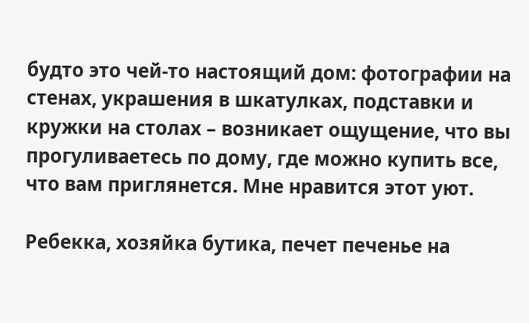будто это чей-то настоящий дом: фотографии на стенах, украшения в шкатулках, подставки и кружки на столах – возникает ощущение, что вы прогуливаетесь по дому, где можно купить все, что вам приглянется. Мне нравится этот уют.

Ребекка, хозяйка бутика, печет печенье на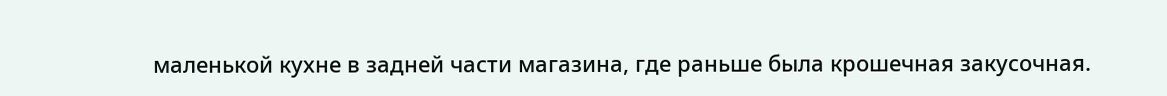маленькой кухне в задней части магазина, где раньше была крошечная закусочная.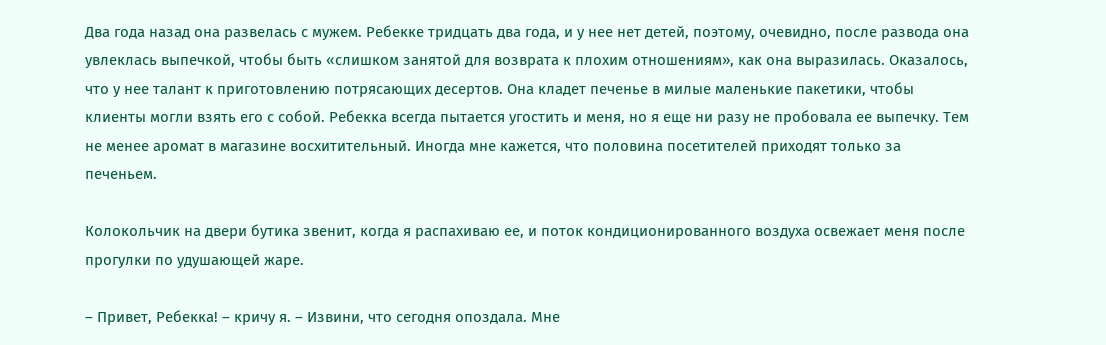Два года назад она развелась с мужем. Ребекке тридцать два года, и у нее нет детей, поэтому, очевидно, после развода она увлеклась выпечкой, чтобы быть «слишком занятой для возврата к плохим отношениям», как она выразилась. Оказалось, что у нее талант к приготовлению потрясающих десертов. Она кладет печенье в милые маленькие пакетики, чтобы клиенты могли взять его с собой. Ребекка всегда пытается угостить и меня, но я еще ни разу не пробовала ее выпечку. Тем не менее аромат в магазине восхитительный. Иногда мне кажется, что половина посетителей приходят только за печеньем.

Колокольчик на двери бутика звенит, когда я распахиваю ее, и поток кондиционированного воздуха освежает меня после прогулки по удушающей жаре.

– Привет, Ребекка! – кричу я. – Извини, что сегодня опоздала. Мне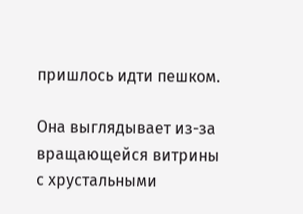пришлось идти пешком.

Она выглядывает из-за вращающейся витрины с хрустальными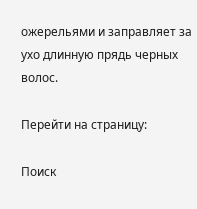ожерельями и заправляет за ухо длинную прядь черных волос.

Перейти на страницу:

Поиск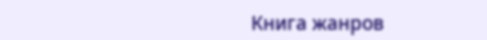Книга жанров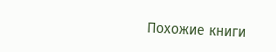Похожие книги